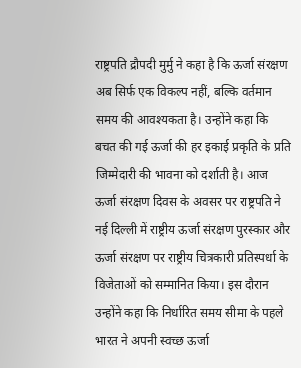राष्ट्रपति द्रौपदी मुर्मु ने कहा है कि ऊर्जा संरक्षण अब सिर्फ एक विकल्प नहीं, बल्कि वर्तमान समय की आवश्यकता है। उन्होंने कहा कि बचत की गई ऊर्जा की हर इकाई प्रकृति के प्रति जिम्मेदारी की भावना को दर्शाती है। आज ऊर्जा संरक्षण दिवस के अवसर पर राष्ट्रपति ने नई दिल्ली में राष्ट्रीय ऊर्जा संरक्षण पुरस्कार और ऊर्जा संरक्षण पर राष्ट्रीय चित्रकारी प्रतिस्पर्धा के विजेताओं को सम्मानित किया। इस दौरान उन्होंने कहा कि निर्धारित समय सीमा के पहले भारत ने अपनी स्वच्छ ऊर्जा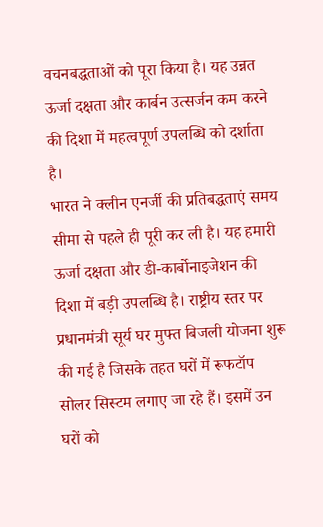वचनबद्धताओं को पूरा किया है। यह उन्नत ऊर्जा दक्षता और कार्बन उत्सर्जन कम करने की दिशा में महत्वपूर्ण उपलब्धि को दर्शाता है।
भारत ने क्लीन एनर्जी की प्रतिबद्धताएं समय सीमा से पहले ही पूरी कर ली है। यह हमारी ऊर्जा दक्षता और डी-कार्बोनाइजेशन की दिशा में बड़ी उपलब्धि है। राष्ट्रीय स्तर पर प्रधानमंत्री सूर्य घर मुफ्त बिजली योजना शुरू की गई है जिसके तहत घरों में रूफटॉप सोलर सिस्टम लगाए जा रहे हैं। इसमें उन घरों को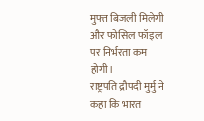मुफ्त बिजली मिलेगी और फोसिल फॉइल पर निर्भरता कम होगी।
राष्ट्रपति द्रौपदी मुर्मु ने कहा कि भारत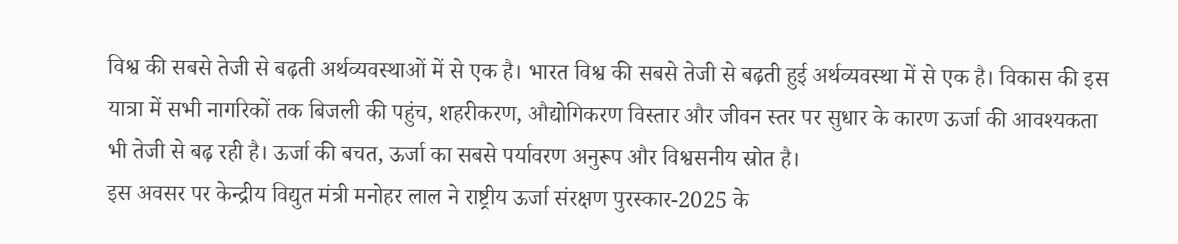विश्व की सबसे तेजी से बढ़ती अर्थव्यवस्थाओं में से एक है। भारत विश्व की सबसे तेजी से बढ़ती हुई अर्थव्यवस्था में से एक है। विकास की इस यात्रा में सभी नागरिकों तक बिजली की पहुंच, शहरीकरण, औद्योगिकरण विस्तार और जीवन स्तर पर सुधार के कारण ऊर्जा की आवश्यकता भी तेजी से बढ़ रही है। ऊर्जा की बचत, ऊर्जा का सबसे पर्यावरण अनुरूप और विश्वसनीय स्रोत है।
इस अवसर पर केन्द्रीय विद्युत मंत्री मनोहर लाल ने राष्ट्रीय ऊर्जा संरक्षण पुरस्कार-2025 के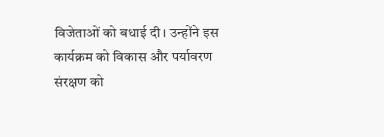विजेताओं को बधाई दी। उन्होंने इस कार्यक्रम को विकास और पर्यावरण संरक्षण को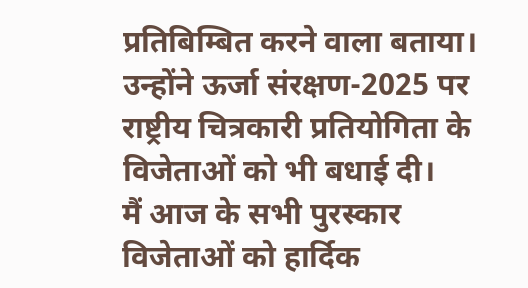प्रतिबिम्बित करने वाला बताया। उन्होंने ऊर्जा संरक्षण-2025 पर राष्ट्रीय चित्रकारी प्रतियोगिता के विजेताओं को भी बधाई दी।
मैं आज के सभी पुरस्कार विजेताओं को हार्दिक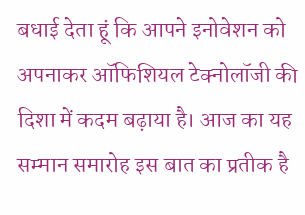बधाई देता हूं कि आपने इनोवेशन को अपनाकर ऑफिशियल टेक्नोलॉजी की दिशा में कदम बढ़ाया है। आज का यह सम्मान समारोह इस बात का प्रतीक है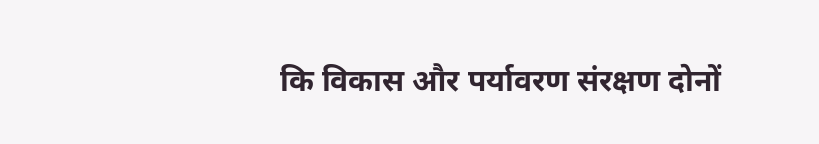कि विकास और पर्यावरण संरक्षण दोनों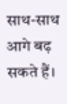साथ-साथ आगे बढ़ सकते हैं।